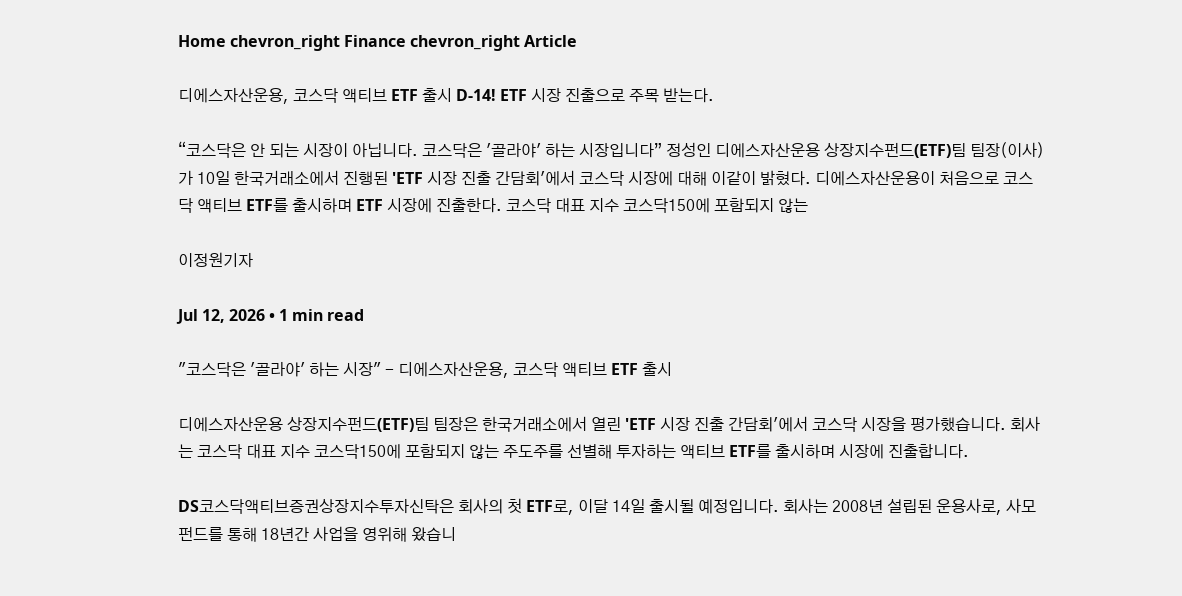Home chevron_right Finance chevron_right Article

디에스자산운용, 코스닥 액티브 ETF 출시 D-14! ETF 시장 진출으로 주목 받는다.

“코스닥은 안 되는 시장이 아닙니다. 코스닥은 '골라야' 하는 시장입니다” 정성인 디에스자산운용 상장지수펀드(ETF)팀 팀장(이사)가 10일 한국거래소에서 진행된 'ETF 시장 진출 간담회'에서 코스닥 시장에 대해 이같이 밝혔다. 디에스자산운용이 처음으로 코스닥 액티브 ETF를 출시하며 ETF 시장에 진출한다. 코스닥 대표 지수 코스닥150에 포함되지 않는

이정원기자

Jul 12, 2026 • 1 min read

"코스닥은 '골라야' 하는 시장" - 디에스자산운용, 코스닥 액티브 ETF 출시

디에스자산운용 상장지수펀드(ETF)팀 팀장은 한국거래소에서 열린 'ETF 시장 진출 간담회'에서 코스닥 시장을 평가했습니다. 회사는 코스닥 대표 지수 코스닥150에 포함되지 않는 주도주를 선별해 투자하는 액티브 ETF를 출시하며 시장에 진출합니다.

DS코스닥액티브증권상장지수투자신탁은 회사의 첫 ETF로, 이달 14일 출시될 예정입니다. 회사는 2008년 설립된 운용사로, 사모펀드를 통해 18년간 사업을 영위해 왔습니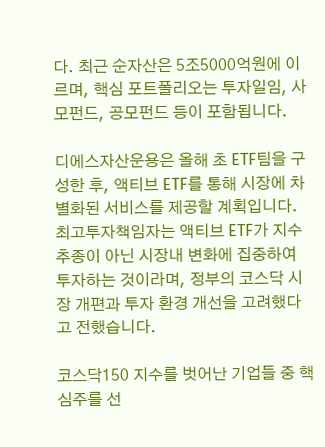다. 최근 순자산은 5조5000억원에 이르며, 핵심 포트폴리오는 투자일임, 사모펀드, 공모펀드 등이 포함됩니다.

디에스자산운용은 올해 초 ETF팀을 구성한 후, 액티브 ETF를 통해 시장에 차별화된 서비스를 제공할 계획입니다. 최고투자책임자는 액티브 ETF가 지수 추종이 아닌 시장내 변화에 집중하여 투자하는 것이라며, 정부의 코스닥 시장 개편과 투자 환경 개선을 고려했다고 전했습니다.

코스닥150 지수를 벗어난 기업들 중 핵심주를 선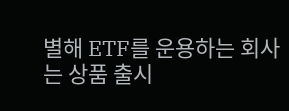별해 ETF를 운용하는 회사는 상품 출시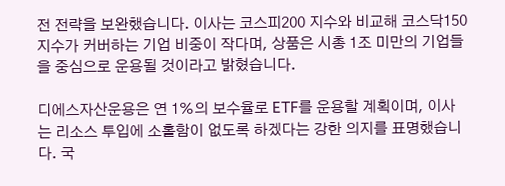전 전략을 보완했습니다. 이사는 코스피200 지수와 비교해 코스닥150 지수가 커버하는 기업 비중이 작다며, 상품은 시총 1조 미만의 기업들을 중심으로 운용될 것이라고 밝혔습니다.

디에스자산운용은 연 1%의 보수율로 ETF를 운용할 계획이며, 이사는 리소스 투입에 소홀함이 없도록 하겠다는 강한 의지를 표명했습니다. 국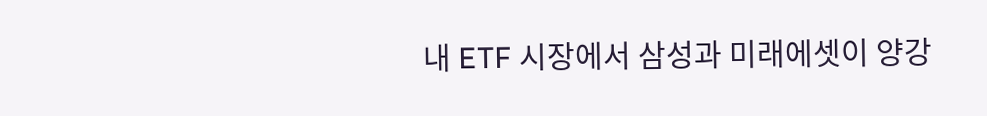내 ETF 시장에서 삼성과 미래에셋이 양강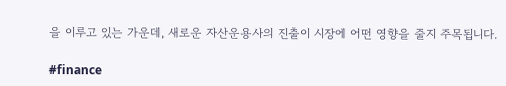을 이루고 있는 가운데, 새로운 자산운용사의 진출이 시장에 어떤 영향을 줄지 주목됩니다.

#finance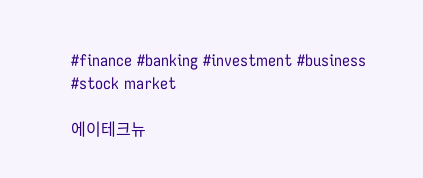#finance #banking #investment #business #stock market

에이테크뉴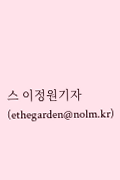스 이정원기자(ethegarden@nolm.kr)